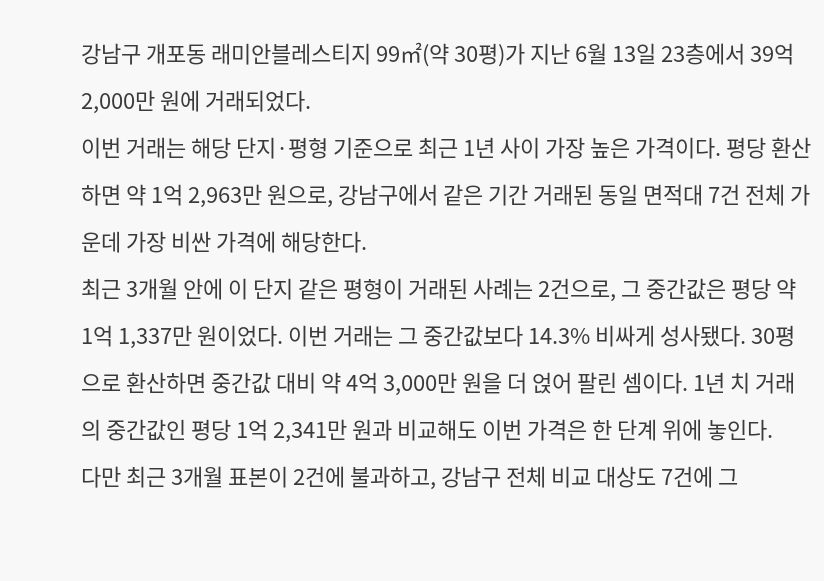강남구 개포동 래미안블레스티지 99㎡(약 30평)가 지난 6월 13일 23층에서 39억 2,000만 원에 거래되었다.
이번 거래는 해당 단지·평형 기준으로 최근 1년 사이 가장 높은 가격이다. 평당 환산하면 약 1억 2,963만 원으로, 강남구에서 같은 기간 거래된 동일 면적대 7건 전체 가운데 가장 비싼 가격에 해당한다.
최근 3개월 안에 이 단지 같은 평형이 거래된 사례는 2건으로, 그 중간값은 평당 약 1억 1,337만 원이었다. 이번 거래는 그 중간값보다 14.3% 비싸게 성사됐다. 30평으로 환산하면 중간값 대비 약 4억 3,000만 원을 더 얹어 팔린 셈이다. 1년 치 거래의 중간값인 평당 1억 2,341만 원과 비교해도 이번 가격은 한 단계 위에 놓인다.
다만 최근 3개월 표본이 2건에 불과하고, 강남구 전체 비교 대상도 7건에 그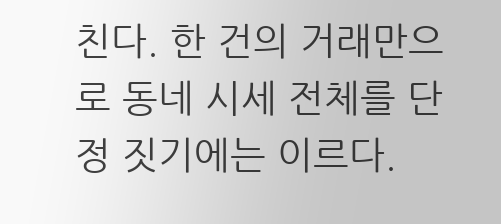친다. 한 건의 거래만으로 동네 시세 전체를 단정 짓기에는 이르다.